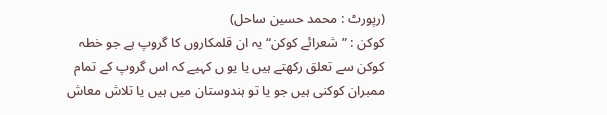(رپورٹ : محمد حسین ساحل)
کوکن : ”شعرائے کوکن“ یہ ان قلمکاروں کا گروپ ہے جو خطہ کوکن سے تعلق رکھتے ہیں یا یو ں کہیے کہ اس گروپ کے تمام ممبران کوکنی ہیں جو یا تو ہندوستان میں ہیں یا تلاش معاش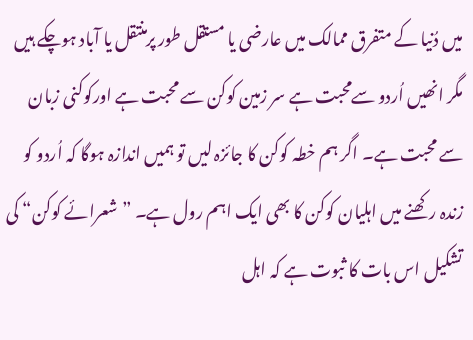میں دُنیا کے متفرق ممالک میں عارضی یا مستقل طور پرمنتقل یا آباد ہوچکے ہیں مگر انھیں اُردو سےمحبت ہے سر زمین کوکن سے محبت ہے اورکوکنی زبان سے محبت ہے۔ اگر ہم خطہ کوکن کا جائزہ لیں تو ہمیں اندازہ ہوگا کہ اُردو کو زندہ رکھنے میں اہلیان کوکن کا بھی ایک اہم رول ہے۔ ”شعرائے کوکن“ کی تشکیل اس بات کا ثبوت ہے کہ اہل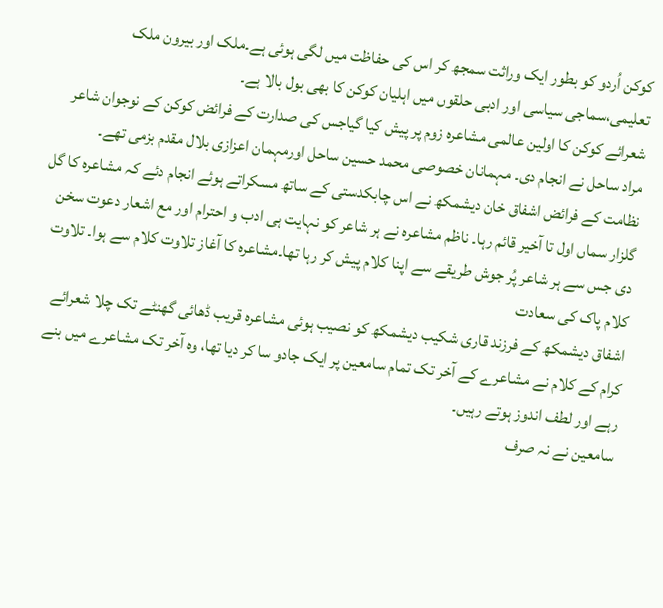کوکن اُردو کو بطور ایک وراثت سمجھ کر اس کی حفاظت میں لگی ہوئی ہے۔ملک اور بیرون ملک تعلیمی،سماجی سیاسی اور ادبی حلقوں میں اہلیان کوکن کا بھی بول بالا ہے۔
شعرائے کوکن کا اولین عالمی مشاعرہ زوم پر پیش کیا گیاجس کی صدارت کے فرائض کوکن کے نوجوان شاعر مراد ساحل نے انجام دی۔ مہمانان خصوصی محمد حسین ساحل اورمہمان اعزازی بلال مقدم بزمی تھے۔
نظامت کے فرائض اشفاق خان دیشمکھ نے اس چابکدستی کے ساتھ مسکراتے ہوئے انجام دئے کہ مشاعرہ کا گل گلزار سماں اول تا آخیر قائم رہا۔ ناظم مشاعرہ نے ہر شاعر کو نہایت ہی ادب و احترام اور مع اشعار دعوت سخن دی جس سے ہر شاعر پُر جوش طریقے سے اپنا کلام پیش کر رہا تھا۔مشاعرہ کا آغاز تلاوت کلام سے ہوا۔ تلاوت کلام پاک کی سعادت
اشفاق دیشمکھ کے فرزند قاری شکیب دیشمکھ کو نصیب ہوئی مشاعرہ قریب ڈھائی گھنٹے تک چلا شعرائے کرام کے کلام نے مشاعرے کے آخر تک تمام سامعین پر ایک جادو سا کر دیا تھا، وہ آخر تک مشاعرے میں بنے رہے اور لطف اندوز ہوتے رہیں۔
سامعین نے نہ صرف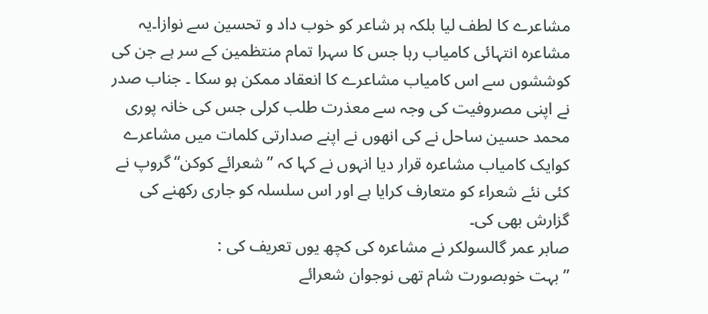مشاعرے کا لطف لیا بلکہ ہر شاعر کو خوب داد و تحسین سے نوازا۔یہ مشاعرہ انتہائی کامیاب رہا جس کا سہرا تمام منتظمین کے سر ہے جن کی کوششوں سے اس کامیاب مشاعرے کا انعقاد ممکن ہو سکا ۔ جناب صدر نے اپنی مصروفیت کی وجہ سے معذرت طلب کرلی جس کی خانہ پوری محمد حسین ساحل نے کی انھوں نے اپنے صدارتی کلمات میں مشاعرے کوایک کامیاب مشاعرہ قرار دیا انہوں نے کہا کہ ”شعرائے کوکن“ گروپ نے کئی نئے شعراء کو متعارف کرایا ہے اور اس سلسلہ کو جاری رکھنے کی گزارش بھی کی۔
صابر عمر گالسولکر نے مشاعرہ کی کچھ یوں تعریف کی :
” بہت خوبصورت شام تھی نوجوان شعرائے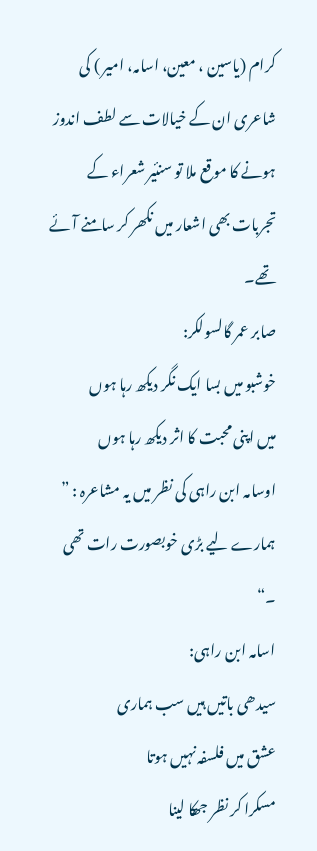کرام (یاسین ، معین، اسامہ، امیر ) کی شاعری ان کے خیالات سے لطف اندوز ہونے کا موقع ملا تو سنئیر شعراء کے تجربات بھی اشعار میں نکھر کر سامنے آئے تھے۔
صابر عمر گالسولکر:
خوشبو میں بسا ایک نگر دیکھ رہا ہوں
میں اپنی محبت کا اثر دیکھ رہا ہوں
اوسامہ ابن راہی کی نظر میں یہ مشاعرہ : ” ہمارے لیے بڑی خوبصورت رات تھی ۔“
اسامہ ابن راہی:
سیدھی باتیں ہیں سب ہماری
عشق میں فلسفہ نہیں ہوتا
مسکرا کر نظر جھکا لینا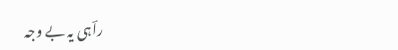راؔہی یہ بے وجہ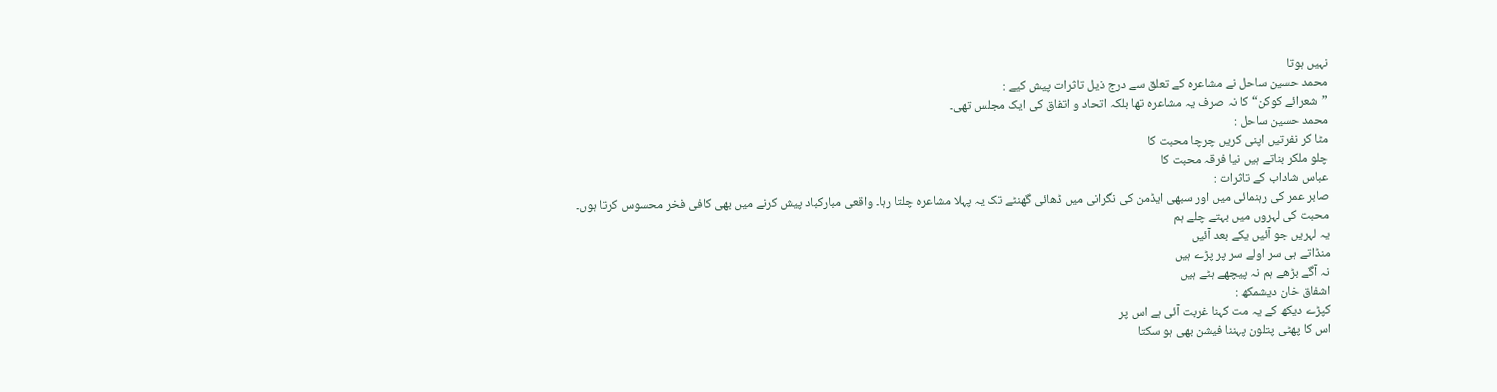نہیں ہوتا
محمد حسین ساحل نے مشاعرہ کے تعلق سے درج ذیل تاثرات پیش کیے :
”شعرائے کوکن“ کا نہ صرف یہ مشاعرہ تھا بلکہ اتحاد و اتفاق کی ایک مجلس تھی۔
محمد حسین ساحل :
مٹا کر نفرتیں اپنی کریں چرچا محبت کا
چلو ملکر بناتے ہیں نیا فرقہ محبت کا
عباس شاداب کے تاثرات :
صابر عمر کی رہنمائی میں اور سبھی ایڈمن کی نگرانی میں ڈھائی گھنٹے تک یہ پہلا مشاعرہ چلتا رہا۔ واقعی مبارکباد پیش کرنے میں بھی کافی فخر محسوس کرتا ہوں۔
محبت کی لہروں میں بہتے چلے ہم
یہ لہریں جو آئیں یکے بعد آئیں
منڈاتے ہی سر اولے سر پر پڑے ہیں
نہ آگے بڑھے ہم نہ پیچھے ہٹے ہیں
اشفاق خان دیشمکھ :
کپڑے دیکھ کے یہ مت کہنا غربت آئی ہے اس پر
اس کا پھٹی پتلون پہننا فیشن بھی ہو سکتا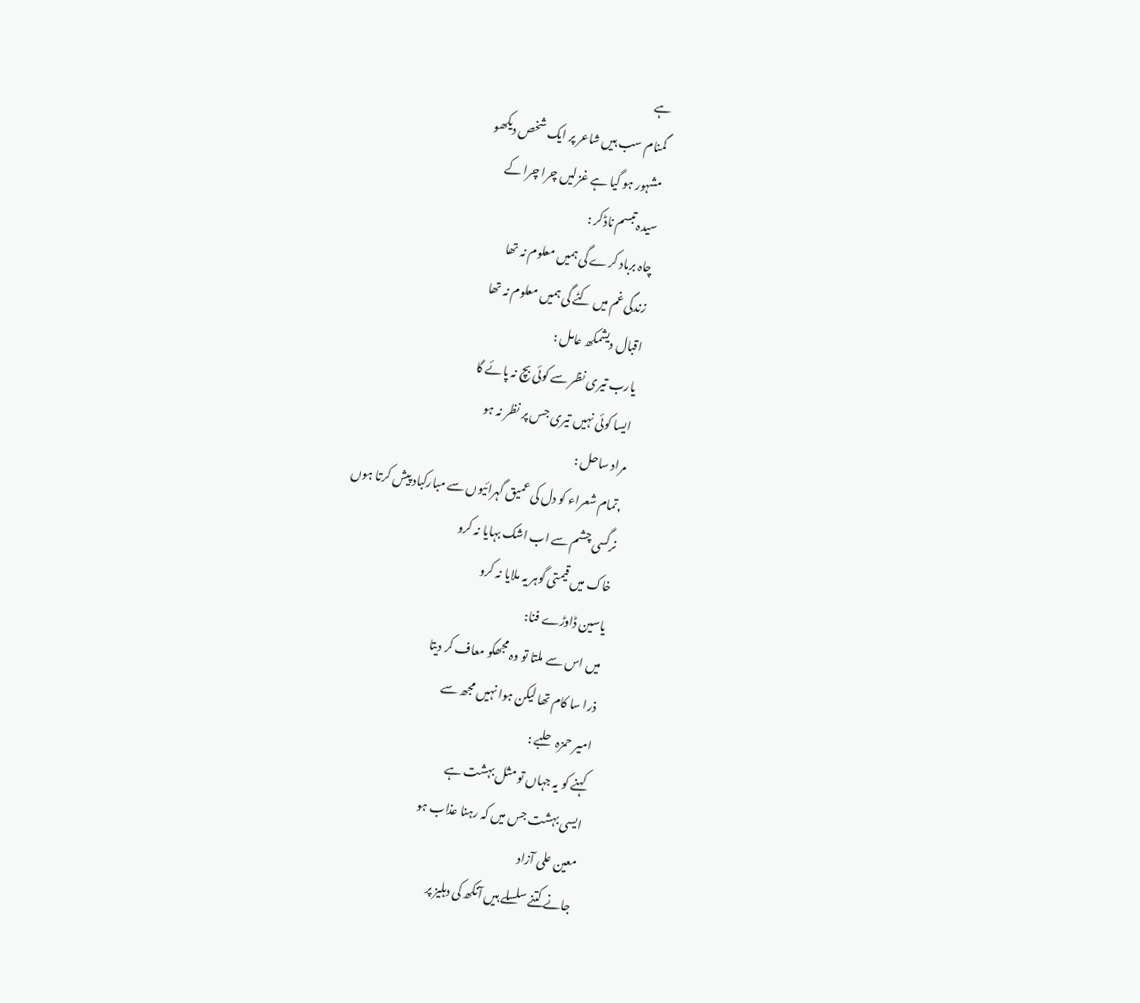ہے
گمنام سب ہیں شاعر پر ایک شخص دیکھو
مشہور ہو گیا ہے غزلیں چرا چرا کے
سیدہ تبسم ناڈکر :
چاہ برباد کرے گی ہمیں معلوم نہ تھا
زندگی غم میں کٹے گی ہمیں معلوم نہ تھا
اقبال دیشمکھ عامل :
یارب تیری نظر سے کوئی بچ نہ پائے گا
ایسا کوئی نہیں تیری جس پر نظر نہ ہو
مراد ساحل :
,تمام شعراء کو دل کی عمیق گہرائیوں سے مبارکباد پیش کرتا ہوں
نرگسی چشم سے اب اشک بہایا نہ کرو
خاک میں قیمتی گوہر یہ ملایا نہ کرو
یاسین ڈاوڑے فنا:
میں اس سے ملتا تو وہ مجھکو معاف کر دیتا
ذرا سا کام تھا لیکن ہوا نہیں مجھ سے
امیر حمزہ حلبے :
کہنے کو یہ جہاں تو مثل بہشت ہے
ایسی بہشت جس میں کہ رہنا عذاب ہو
معین علی آزاد
جانے کتنے سلسلے ہیں آنکھ کی دہلیز پر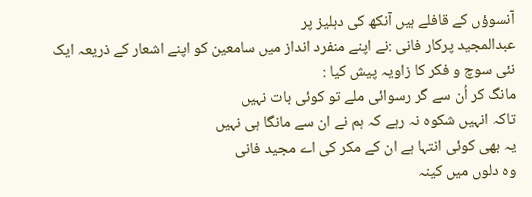آنسوؤں کے قافلے ہیں آنکھ کی دہلیز پر
عبدالمجید پرکار فانی :نے اپنے منفرد انداز میں سامعین کو اپنے اشعار کے ذریعہ ایک نئی سوچ و فکر کا زاویہ پیش کیا :
مانگ کر اُن سے گر رسوائی ملے تو کوئی بات نہیں
تاکہ انہیں شکوہ نہ رہے کہ ہم نے ان سے مانگا ہی نہیں
یہ بھی کوئی انتہا ہے ان کے مکر کی اے مجید فانی
وہ دلوں میں کینہ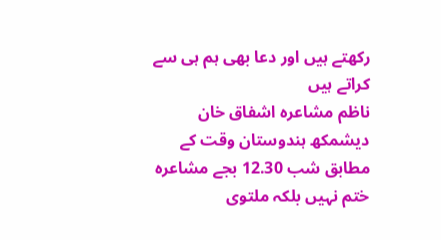رکھتے ہیں اور دعا بھی ہم ہی سے کراتے ہیں
ناظم مشاعرہ اشفاق خان دیشمکھ ہندوستان وقت کے مطابق شب 12.30 بجے مشاعرہ ختم نہیں بلکہ ملتوی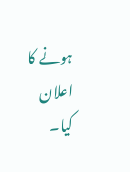ہونے کا اعلان کیا۔